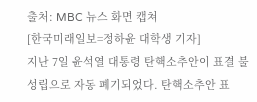출처: MBC 뉴스 화면 캡쳐
[한국미래일보=정하윤 대학생 기자]
지난 7일 윤석열 대통령 탄핵소추안이 표결 불성립으로 자동 폐기되었다. 탄핵소추안 표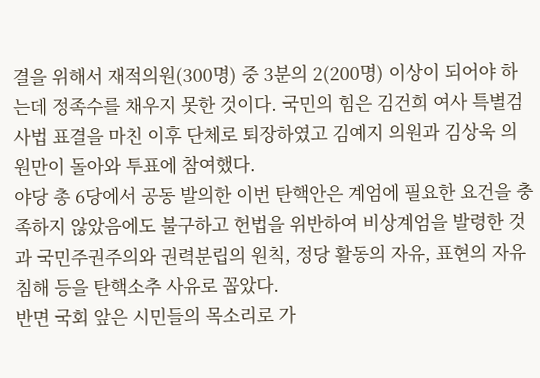결을 위해서 재적의원(300명) 중 3분의 2(200명) 이상이 되어야 하는데 정족수를 채우지 못한 것이다. 국민의 힘은 김건희 여사 특별검사법 표결을 마친 이후 단체로 퇴장하였고 김예지 의원과 김상욱 의원만이 돌아와 투표에 참여했다.
야당 총 6당에서 공동 발의한 이번 탄핵안은 계엄에 필요한 요건을 충족하지 않았음에도 불구하고 헌법을 위반하여 비상계엄을 발령한 것과 국민주권주의와 권력분립의 원칙, 정당 활동의 자유, 표현의 자유 침해 등을 탄핵소추 사유로 꼽았다.
반면 국회 앞은 시민들의 목소리로 가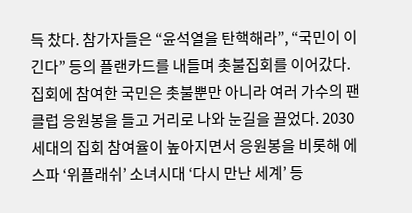득 찼다. 참가자들은 “윤석열을 탄핵해라”, “국민이 이긴다” 등의 플랜카드를 내들며 촛불집회를 이어갔다. 집회에 참여한 국민은 촛불뿐만 아니라 여러 가수의 팬클럽 응원봉을 들고 거리로 나와 눈길을 끌었다. 2030 세대의 집회 참여율이 높아지면서 응원봉을 비롯해 에스파 ‘위플래쉬’ 소녀시대 ‘다시 만난 세계’ 등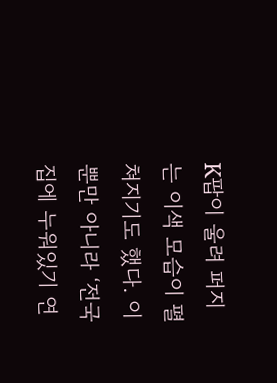K팝이 울려 퍼지는 이색 모습이 펼쳐지기도 했다. 이뿐만 아니라 ‘전국 집에 누워있기 연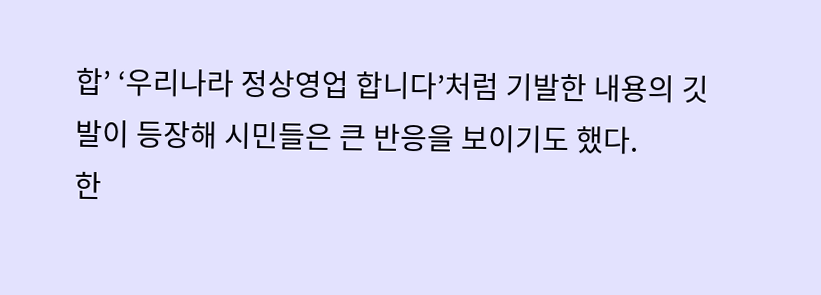합’ ‘우리나라 정상영업 합니다’처럼 기발한 내용의 깃발이 등장해 시민들은 큰 반응을 보이기도 했다.
한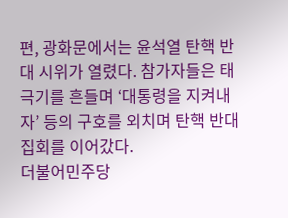편, 광화문에서는 윤석열 탄핵 반대 시위가 열렸다. 참가자들은 태극기를 흔들며 ‘대통령을 지켜내자’ 등의 구호를 외치며 탄핵 반대 집회를 이어갔다.
더불어민주당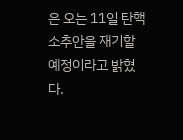은 오는 11일 탄핵 소추안을 재기할 예정이라고 밝혔다.